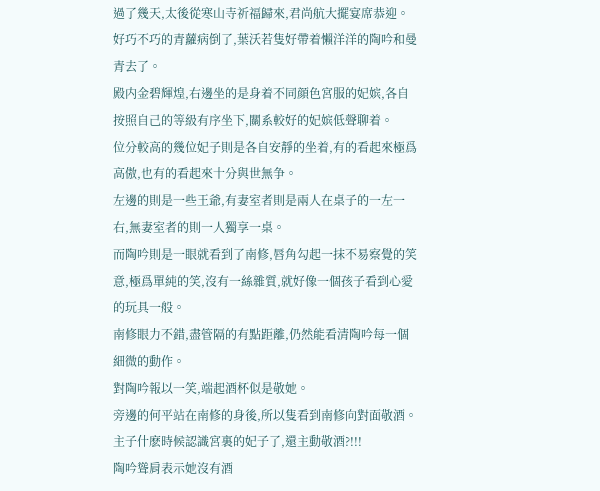過了幾天,太後從寒山寺祈福歸來,君尚航大擺宴席恭迎。
好巧不巧的青蘿病倒了,葉沃若隻好帶着懶洋洋的陶吟和曼青去了。
殿内金碧輝煌,右邊坐的是身着不同顔色宮服的妃嫔,各自按照自己的等級有序坐下,關系較好的妃嫔低聲聊着。
位分較高的幾位妃子則是各自安靜的坐着,有的看起來極爲高傲,也有的看起來十分與世無争。
左邊的則是一些王爺,有妻室者則是兩人在桌子的一左一右,無妻室者的則一人獨享一桌。
而陶吟則是一眼就看到了南修,唇角勾起一抹不易察覺的笑意,極爲單純的笑,沒有一絲雜質,就好像一個孩子看到心愛的玩具一般。
南修眼力不錯,盡管隔的有點距離,仍然能看清陶吟每一個細微的動作。
對陶吟報以一笑,端起酒杯似是敬她。
旁邊的何平站在南修的身後,所以隻看到南修向對面敬酒。
主子什麽時候認識宮裏的妃子了,還主動敬酒?!!!
陶吟聳肩表示她沒有酒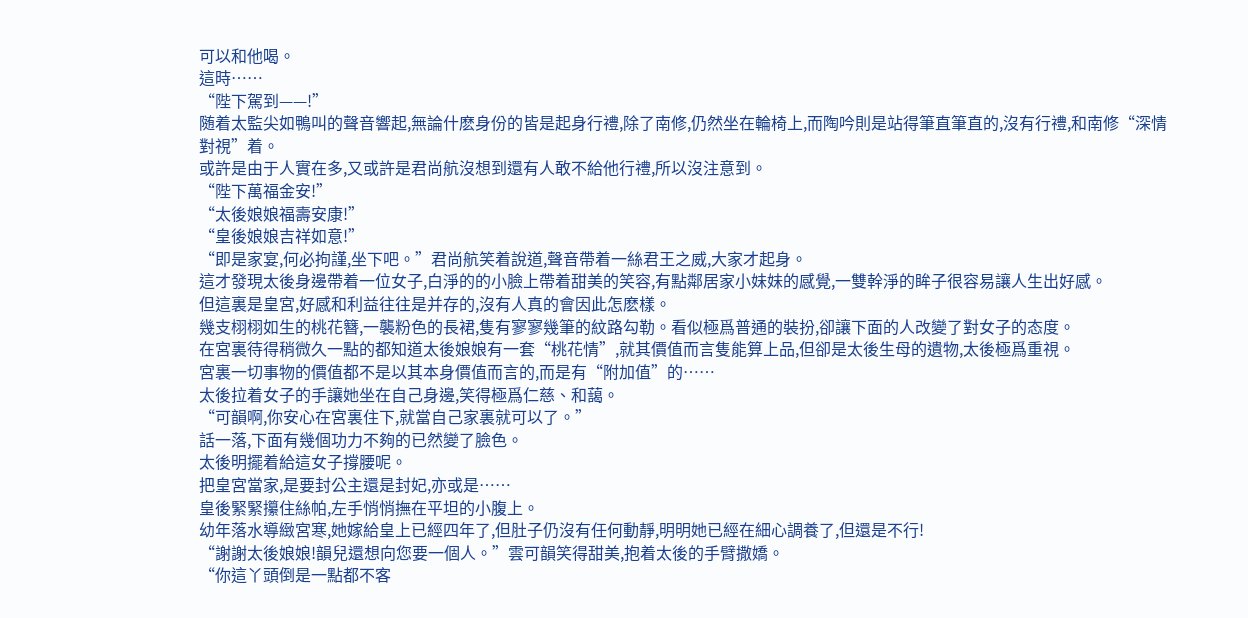可以和他喝。
這時……
“陛下駕到——!”
随着太監尖如鴨叫的聲音響起,無論什麽身份的皆是起身行禮,除了南修,仍然坐在輪椅上,而陶吟則是站得筆直筆直的,沒有行禮,和南修“深情對視”着。
或許是由于人實在多,又或許是君尚航沒想到還有人敢不給他行禮,所以沒注意到。
“陛下萬福金安!”
“太後娘娘福壽安康!”
“皇後娘娘吉祥如意!”
“即是家宴,何必拘謹,坐下吧。”君尚航笑着說道,聲音帶着一絲君王之威,大家才起身。
這才發現太後身邊帶着一位女子,白淨的的小臉上帶着甜美的笑容,有點鄰居家小妹妹的感覺,一雙幹淨的眸子很容易讓人生出好感。
但這裏是皇宮,好感和利益往往是并存的,沒有人真的會因此怎麽樣。
幾支栩栩如生的桃花簪,一襲粉色的長裙,隻有寥寥幾筆的紋路勾勒。看似極爲普通的裝扮,卻讓下面的人改變了對女子的态度。
在宮裏待得稍微久一點的都知道太後娘娘有一套“桃花情”,就其價值而言隻能算上品,但卻是太後生母的遺物,太後極爲重視。
宮裏一切事物的價值都不是以其本身價值而言的,而是有“附加值”的……
太後拉着女子的手讓她坐在自己身邊,笑得極爲仁慈、和藹。
“可韻啊,你安心在宮裏住下,就當自己家裏就可以了。”
話一落,下面有幾個功力不夠的已然變了臉色。
太後明擺着給這女子撐腰呢。
把皇宮當家,是要封公主還是封妃,亦或是……
皇後緊緊攥住絲帕,左手悄悄撫在平坦的小腹上。
幼年落水導緻宮寒,她嫁給皇上已經四年了,但肚子仍沒有任何動靜,明明她已經在細心調養了,但還是不行!
“謝謝太後娘娘!韻兒還想向您要一個人。”雲可韻笑得甜美,抱着太後的手臂撒嬌。
“你這丫頭倒是一點都不客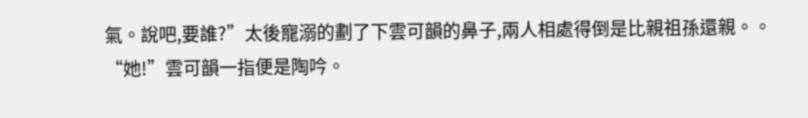氣。說吧,要誰?”太後寵溺的劃了下雲可韻的鼻子,兩人相處得倒是比親祖孫還親。。
“她!”雲可韻一指便是陶吟。